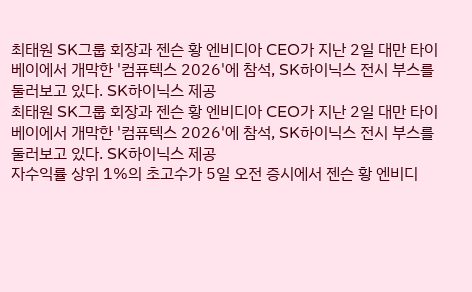최태원 SK그룹 회장과 젠슨 황 엔비디아 CEO가 지난 2일 대만 타이베이에서 개막한 '컴퓨텍스 2026'에 참석, SK하이닉스 전시 부스를 둘러보고 있다. SK하이닉스 제공
최태원 SK그룹 회장과 젠슨 황 엔비디아 CEO가 지난 2일 대만 타이베이에서 개막한 '컴퓨텍스 2026'에 참석, SK하이닉스 전시 부스를 둘러보고 있다. SK하이닉스 제공
자수익률 상위 1%의 초고수가 5일 오전 증시에서 젠슨 황 엔비디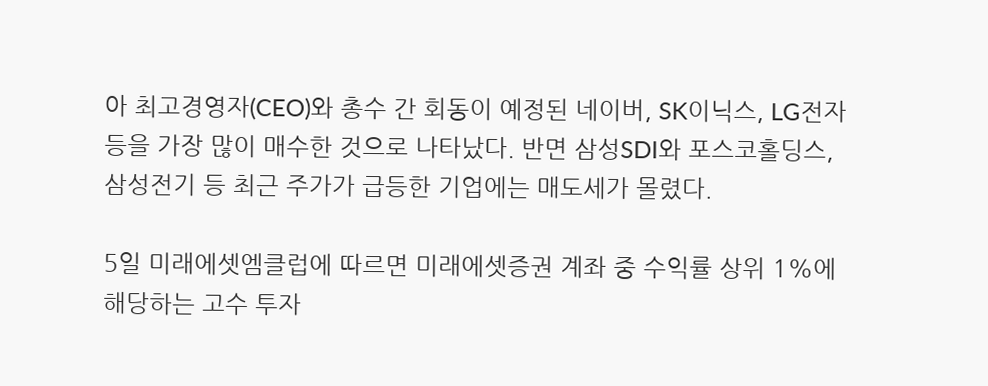아 최고경영자(CEO)와 총수 간 회동이 예정된 네이버, SK이닉스, LG전자 등을 가장 많이 매수한 것으로 나타났다. 반면 삼성SDI와 포스코홀딩스, 삼성전기 등 최근 주가가 급등한 기업에는 매도세가 몰렸다.

5일 미래에셋엠클럽에 따르면 미래에셋증권 계좌 중 수익률 상위 1%에 해당하는 고수 투자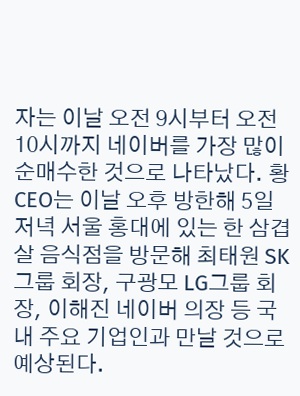자는 이날 오전 9시부터 오전 10시까지 네이버를 가장 많이 순매수한 것으로 나타났다. 황 CEO는 이날 오후 방한해 5일 저녁 서울 홍대에 있는 한 삼겹살 음식점을 방문해 최태원 SK그룹 회장, 구광모 LG그룹 회장, 이해진 네이버 의장 등 국내 주요 기업인과 만날 것으로 예상된다.